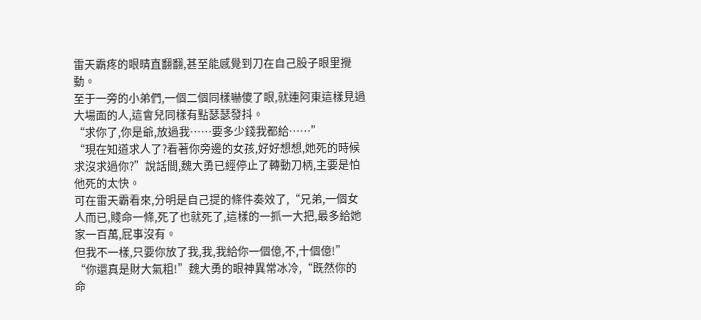雷天霸疼的眼睛直翻翻,甚至能感覺到刀在自己股子眼里攪動。
至于一旁的小弟們,一個二個同樣嚇傻了眼,就連阿東這樣見過大場面的人,這會兒同樣有點瑟瑟發抖。
“求你了,你是爺,放過我……要多少錢我都給……”
“現在知道求人了?看著你旁邊的女孩,好好想想,她死的時候求沒求過你?”說話間,魏大勇已經停止了轉動刀柄,主要是怕他死的太快。
可在雷天霸看來,分明是自己提的條件奏效了,“兄弟,一個女人而已,賤命一條,死了也就死了,這樣的一抓一大把,最多給她家一百萬,屁事沒有。
但我不一樣,只要你放了我,我,我給你一個億,不,十個億!”
“你還真是財大氣粗!”魏大勇的眼神異常冰冷,“既然你的命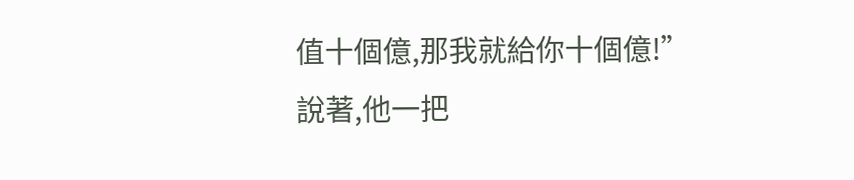值十個億,那我就給你十個億!”
說著,他一把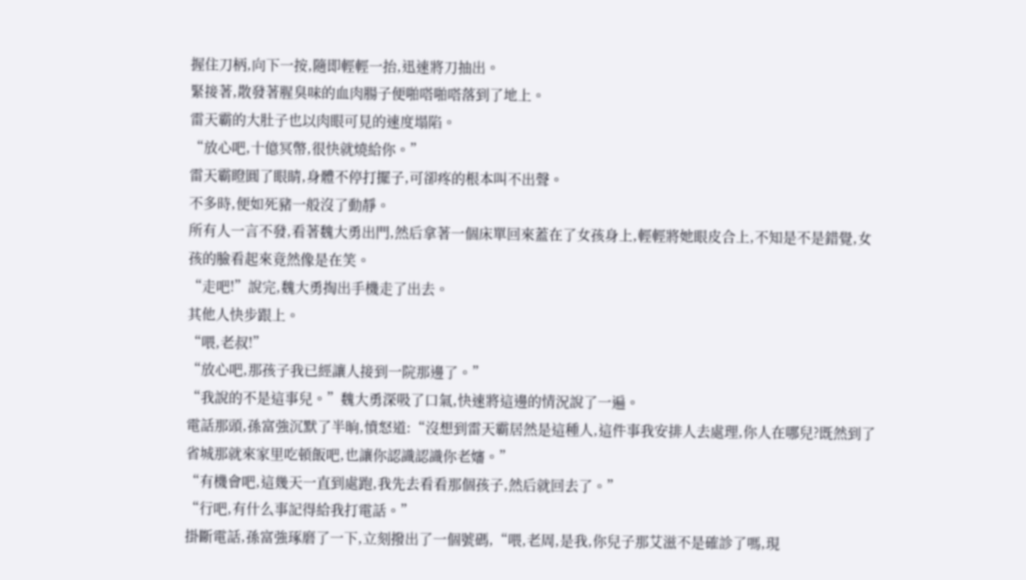握住刀柄,向下一按,隨即輕輕一抬,迅速將刀抽出。
緊接著,散發著腥臭味的血肉腸子便啪嗒啪嗒落到了地上。
雷天霸的大肚子也以肉眼可見的速度塌陷。
“放心吧,十億冥幣,很快就燒給你。”
雷天霸瞪圓了眼睛,身體不停打擺子,可卻疼的根本叫不出聲。
不多時,便如死豬一般沒了動靜。
所有人一言不發,看著魏大勇出門,然后拿著一個床單回來蓋在了女孩身上,輕輕將她眼皮合上,不知是不是錯覺,女孩的臉看起來竟然像是在笑。
“走吧!”說完,魏大勇掏出手機走了出去。
其他人快步跟上。
“喂,老叔!”
“放心吧,那孩子我已經讓人接到一院那邊了。”
“我說的不是這事兒。”魏大勇深吸了口氣,快速將這邊的情況說了一遍。
電話那頭,孫富強沉默了半晌,憤怒道:“沒想到雷天霸居然是這種人,這件事我安排人去處理,你人在哪兒?既然到了省城那就來家里吃頓飯吧,也讓你認識認識你老嬸。”
“有機會吧,這幾天一直到處跑,我先去看看那個孩子,然后就回去了。”
“行吧,有什么事記得給我打電話。”
掛斷電話,孫富強琢磨了一下,立刻撥出了一個號碼,“喂,老周,是我,你兒子那艾滋不是確診了嗎,現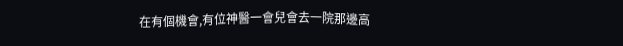在有個機會,有位神醫一會兒會去一院那邊高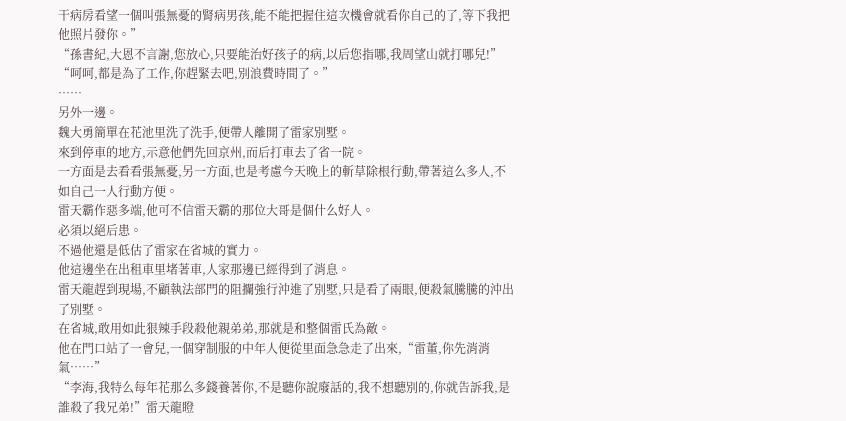干病房看望一個叫張無憂的腎病男孩,能不能把握住這次機會就看你自己的了,等下我把他照片發你。”
“孫書紀,大恩不言謝,您放心,只要能治好孩子的病,以后您指哪,我周望山就打哪兒!”
“呵呵,都是為了工作,你趕緊去吧,別浪費時間了。”
……
另外一邊。
魏大勇簡單在花池里洗了洗手,便帶人離開了雷家別墅。
來到停車的地方,示意他們先回京州,而后打車去了省一院。
一方面是去看看張無憂,另一方面,也是考慮今天晚上的斬草除根行動,帶著這么多人,不如自己一人行動方便。
雷天霸作惡多端,他可不信雷天霸的那位大哥是個什么好人。
必須以絕后患。
不過他還是低估了雷家在省城的實力。
他這邊坐在出租車里堵著車,人家那邊已經得到了消息。
雷天龍趕到現場,不顧執法部門的阻攔強行沖進了別墅,只是看了兩眼,便殺氣騰騰的沖出了別墅。
在省城,敢用如此狠辣手段殺他親弟弟,那就是和整個雷氏為敵。
他在門口站了一會兒,一個穿制服的中年人便從里面急急走了出來,“雷董,你先消消氣……”
“李海,我特么每年花那么多錢養著你,不是聽你說廢話的,我不想聽別的,你就告訴我,是誰殺了我兄弟!”雷天龍瞪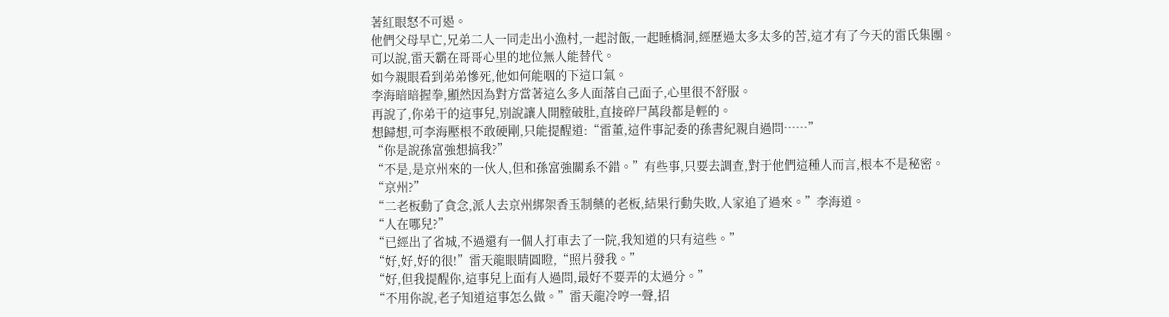著紅眼怒不可遏。
他們父母早亡,兄弟二人一同走出小漁村,一起討飯,一起睡橋洞,經歷過太多太多的苦,這才有了今天的雷氏集團。
可以說,雷天霸在哥哥心里的地位無人能替代。
如今親眼看到弟弟慘死,他如何能咽的下這口氣。
李海暗暗握拳,顯然因為對方當著這么多人面落自己面子,心里很不舒服。
再說了,你弟干的這事兒,別說讓人開膛破肚,直接碎尸萬段都是輕的。
想歸想,可李海壓根不敢硬剛,只能提醒道:“雷董,這件事記委的孫書紀親自過問……”
“你是說孫富強想搞我?”
“不是,是京州來的一伙人,但和孫富強關系不錯。”有些事,只要去調查,對于他們這種人而言,根本不是秘密。
“京州?”
“二老板動了貪念,派人去京州綁架香玉制藥的老板,結果行動失敗,人家追了過來。”李海道。
“人在哪兒?”
“已經出了省城,不過還有一個人打車去了一院,我知道的只有這些。”
“好,好,好的很!”雷天龍眼睛圓瞪,“照片發我。”
“好,但我提醒你,這事兒上面有人過問,最好不要弄的太過分。”
“不用你說,老子知道這事怎么做。”雷天龍冷哼一聲,招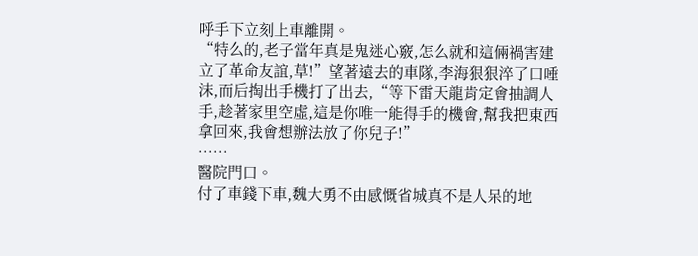呼手下立刻上車離開。
“特么的,老子當年真是鬼迷心竅,怎么就和這倆禍害建立了革命友誼,草!”望著遠去的車隊,李海狠狠淬了口唾沫,而后掏出手機打了出去,“等下雷天龍肯定會抽調人手,趁著家里空虛,這是你唯一能得手的機會,幫我把東西拿回來,我會想辦法放了你兒子!”
……
醫院門口。
付了車錢下車,魏大勇不由感慨省城真不是人呆的地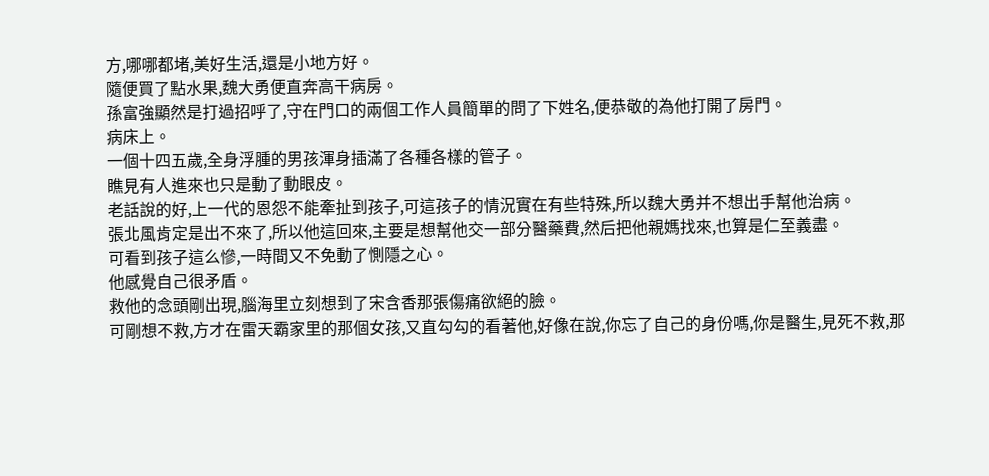方,哪哪都堵,美好生活,還是小地方好。
隨便買了點水果,魏大勇便直奔高干病房。
孫富強顯然是打過招呼了,守在門口的兩個工作人員簡單的問了下姓名,便恭敬的為他打開了房門。
病床上。
一個十四五歲,全身浮腫的男孩渾身插滿了各種各樣的管子。
瞧見有人進來也只是動了動眼皮。
老話說的好,上一代的恩怨不能牽扯到孩子,可這孩子的情況實在有些特殊,所以魏大勇并不想出手幫他治病。
張北風肯定是出不來了,所以他這回來,主要是想幫他交一部分醫藥費,然后把他親媽找來,也算是仁至義盡。
可看到孩子這么慘,一時間又不免動了惻隱之心。
他感覺自己很矛盾。
救他的念頭剛出現,腦海里立刻想到了宋含香那張傷痛欲絕的臉。
可剛想不救,方才在雷天霸家里的那個女孩,又直勾勾的看著他,好像在說,你忘了自己的身份嗎,你是醫生,見死不救,那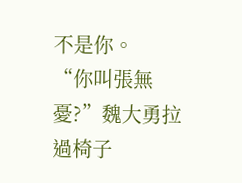不是你。
“你叫張無憂?”魏大勇拉過椅子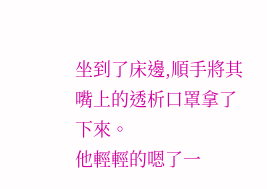坐到了床邊,順手將其嘴上的透析口罩拿了下來。
他輕輕的嗯了一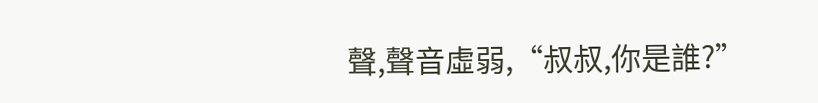聲,聲音虛弱,“叔叔,你是誰?”